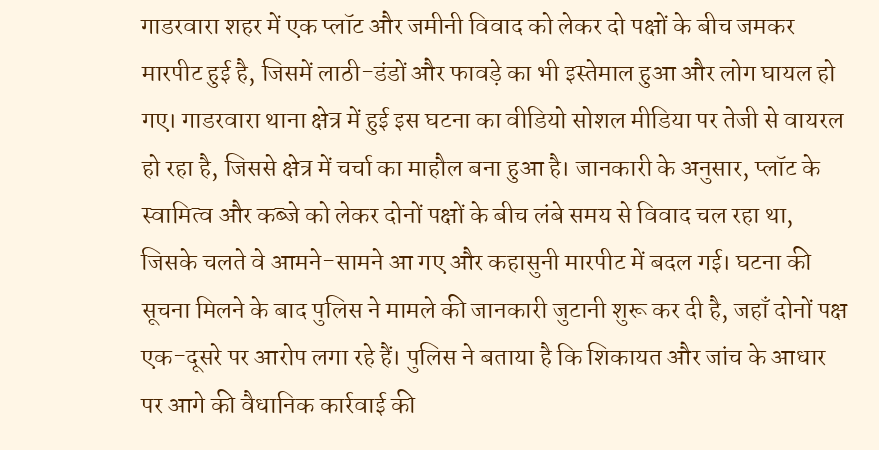गाडरवारा शहर में एक प्लॉट और जमीनी विवाद को लेकर दो पक्षों के बीच जमकर मारपीट हुई है, जिसमें लाठी-डंडों और फावड़े का भी इस्तेमाल हुआ और लोग घायल हो गए। गाडरवारा थाना क्षेत्र में हुई इस घटना का वीडियो सोशल मीडिया पर तेजी से वायरल हो रहा है, जिससे क्षेत्र में चर्चा का माहौल बना हुआ है। जानकारी के अनुसार, प्लॉट के स्वामित्व और कब्जे को लेकर दोनों पक्षों के बीच लंबे समय से विवाद चल रहा था, जिसके चलते वे आमने-सामने आ गए और कहासुनी मारपीट में बदल गई। घटना की सूचना मिलने के बाद पुलिस ने मामले की जानकारी जुटानी शुरू कर दी है, जहाँ दोनों पक्ष एक-दूसरे पर आरोप लगा रहे हैं। पुलिस ने बताया है कि शिकायत और जांच के आधार पर आगे की वैधानिक कार्रवाई की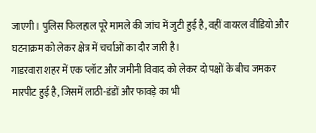जाएगी। पुलिस फिलहाल पूरे मामले की जांच में जुटी हुई है, वहीं वायरल वीडियो और घटनाक्रम को लेकर क्षेत्र में चर्चाओं का दौर जारी है।
गाडरवारा शहर में एक प्लॉट और जमीनी विवाद को लेकर दो पक्षों के बीच जमकर मारपीट हुई है, जिसमें लाठी-डंडों और फावड़े का भी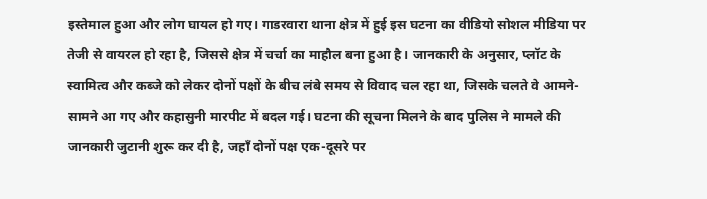इस्तेमाल हुआ और लोग घायल हो गए। गाडरवारा थाना क्षेत्र में हुई इस घटना का वीडियो सोशल मीडिया पर तेजी से वायरल हो रहा है, जिससे क्षेत्र में चर्चा का माहौल बना हुआ है। जानकारी के अनुसार, प्लॉट के स्वामित्व और कब्जे को लेकर दोनों पक्षों के बीच लंबे समय से विवाद चल रहा था, जिसके चलते वे आमने-सामने आ गए और कहासुनी मारपीट में बदल गई। घटना की सूचना मिलने के बाद पुलिस ने मामले की जानकारी जुटानी शुरू कर दी है, जहाँ दोनों पक्ष एक-दूसरे पर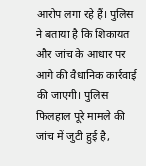आरोप लगा रहे हैं। पुलिस ने बताया है कि शिकायत और जांच के आधार पर आगे की वैधानिक कार्रवाई की जाएगी। पुलिस फिलहाल पूरे मामले की जांच में जुटी हुई है,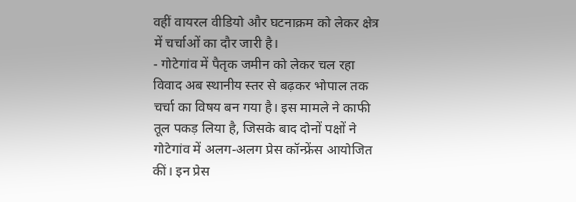वहीं वायरल वीडियो और घटनाक्रम को लेकर क्षेत्र में चर्चाओं का दौर जारी है।
- गोटेगांव में पैतृक जमीन को लेकर चल रहा विवाद अब स्थानीय स्तर से बढ़कर भोपाल तक चर्चा का विषय बन गया है। इस मामले ने काफी तूल पकड़ लिया है, जिसके बाद दोनों पक्षों ने गोटेगांव में अलग-अलग प्रेस कॉन्फ्रेंस आयोजित कीं। इन प्रेस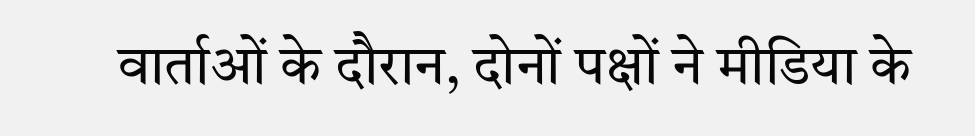वार्ताओं के दौरान, दोनों पक्षों ने मीडिया के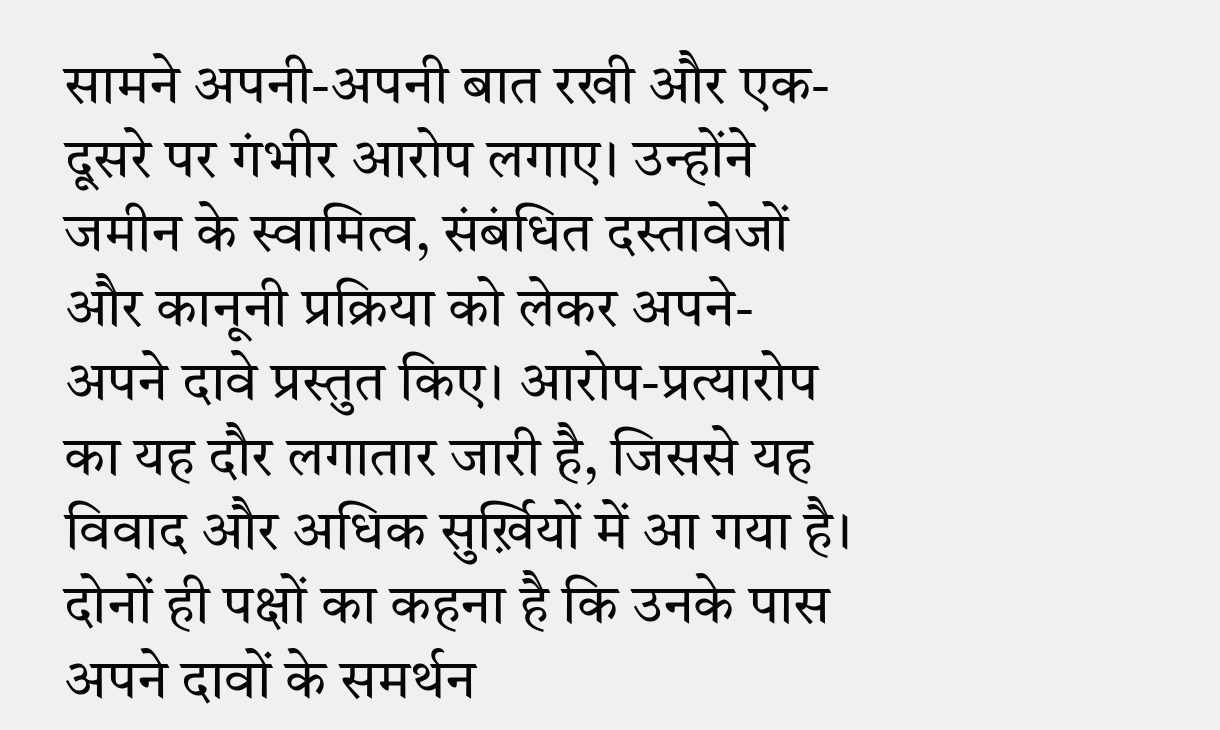सामने अपनी-अपनी बात रखी और एक-दूसरे पर गंभीर आरोप लगाए। उन्होंने जमीन के स्वामित्व, संबंधित दस्तावेजों और कानूनी प्रक्रिया को लेकर अपने-अपने दावे प्रस्तुत किए। आरोप-प्रत्यारोप का यह दौर लगातार जारी है, जिससे यह विवाद और अधिक सुर्ख़ियों में आ गया है। दोनों ही पक्षों का कहना है कि उनके पास अपने दावों के समर्थन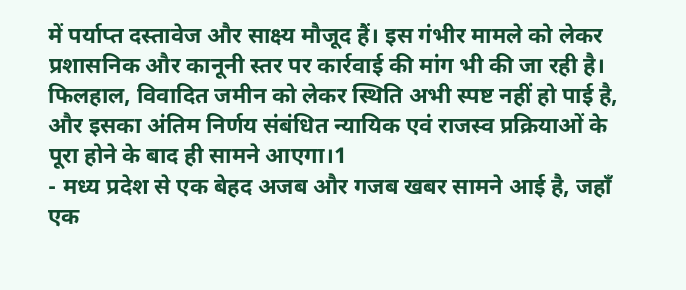में पर्याप्त दस्तावेज और साक्ष्य मौजूद हैं। इस गंभीर मामले को लेकर प्रशासनिक और कानूनी स्तर पर कार्रवाई की मांग भी की जा रही है। फिलहाल, विवादित जमीन को लेकर स्थिति अभी स्पष्ट नहीं हो पाई है, और इसका अंतिम निर्णय संबंधित न्यायिक एवं राजस्व प्रक्रियाओं के पूरा होने के बाद ही सामने आएगा।1
- मध्य प्रदेश से एक बेहद अजब और गजब खबर सामने आई है, जहाँ एक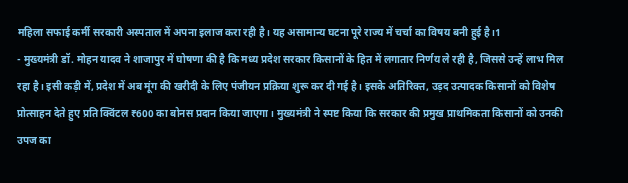महिला सफाई कर्मी सरकारी अस्पताल में अपना इलाज करा रही है। यह असामान्य घटना पूरे राज्य में चर्चा का विषय बनी हुई है।1
- मुख्यमंत्री डॉ. मोहन यादव ने शाजापुर में घोषणा की है कि मध्य प्रदेश सरकार किसानों के हित में लगातार निर्णय ले रही है, जिससे उन्हें लाभ मिल रहा है। इसी कड़ी में, प्रदेश में अब मूंग की खरीदी के लिए पंजीयन प्रक्रिया शुरू कर दी गई है। इसके अतिरिक्त, उड़द उत्पादक किसानों को विशेष प्रोत्साहन देते हुए प्रति क्विंटल ₹600 का बोनस प्रदान किया जाएगा। मुख्यमंत्री ने स्पष्ट किया कि सरकार की प्रमुख प्राथमिकता किसानों को उनकी उपज का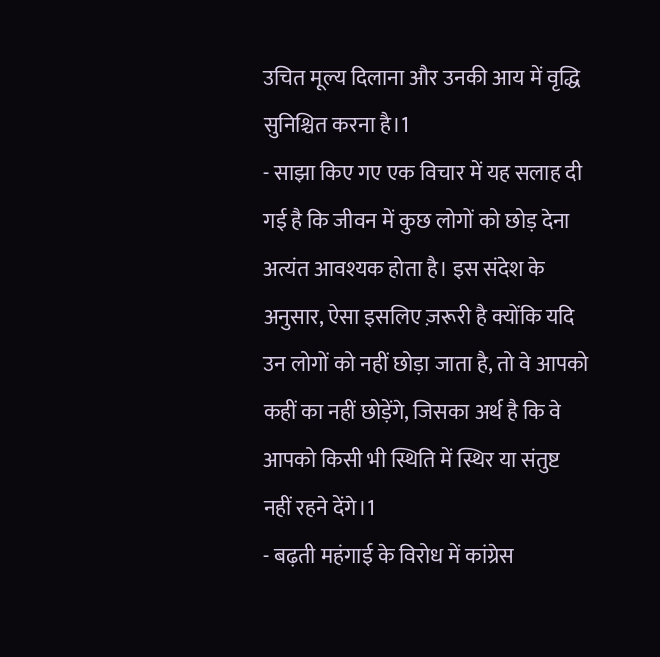उचित मूल्य दिलाना और उनकी आय में वृद्धि सुनिश्चित करना है।1
- साझा किए गए एक विचार में यह सलाह दी गई है कि जीवन में कुछ लोगों को छोड़ देना अत्यंत आवश्यक होता है। इस संदेश के अनुसार, ऐसा इसलिए ज़रूरी है क्योंकि यदि उन लोगों को नहीं छोड़ा जाता है, तो वे आपको कहीं का नहीं छोड़ेंगे, जिसका अर्थ है कि वे आपको किसी भी स्थिति में स्थिर या संतुष्ट नहीं रहने देंगे।1
- बढ़ती महंगाई के विरोध में कांग्रेस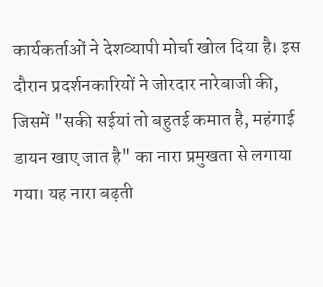कार्यकर्ताओं ने देशव्यापी मोर्चा खोल दिया है। इस दौरान प्रदर्शनकारियों ने जोरदार नारेबाजी की, जिसमें "सकी सईयां तो बहुतई कमात है, महंगाई डायन खाए जात है" का नारा प्रमुखता से लगाया गया। यह नारा बढ़ती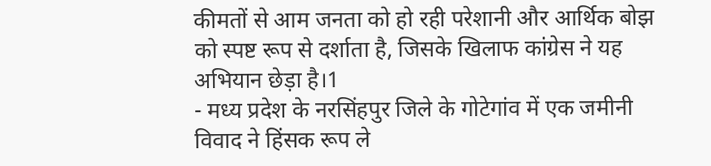कीमतों से आम जनता को हो रही परेशानी और आर्थिक बोझ को स्पष्ट रूप से दर्शाता है, जिसके खिलाफ कांग्रेस ने यह अभियान छेड़ा है।1
- मध्य प्रदेश के नरसिंहपुर जिले के गोटेगांव में एक जमीनी विवाद ने हिंसक रूप ले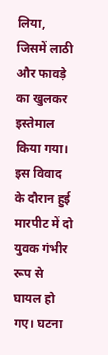लिया, जिसमें लाठी और फावड़े का खुलकर इस्तेमाल किया गया। इस विवाद के दौरान हुई मारपीट में दो युवक गंभीर रूप से घायल हो गए। घटना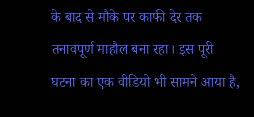के बाद से मौके पर काफी देर तक तनावपूर्ण माहौल बना रहा। इस पूरी घटना का एक वीडियो भी सामने आया है,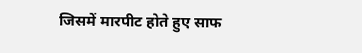जिसमें मारपीट होते हुए साफ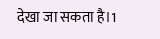देखा जा सकता है।1